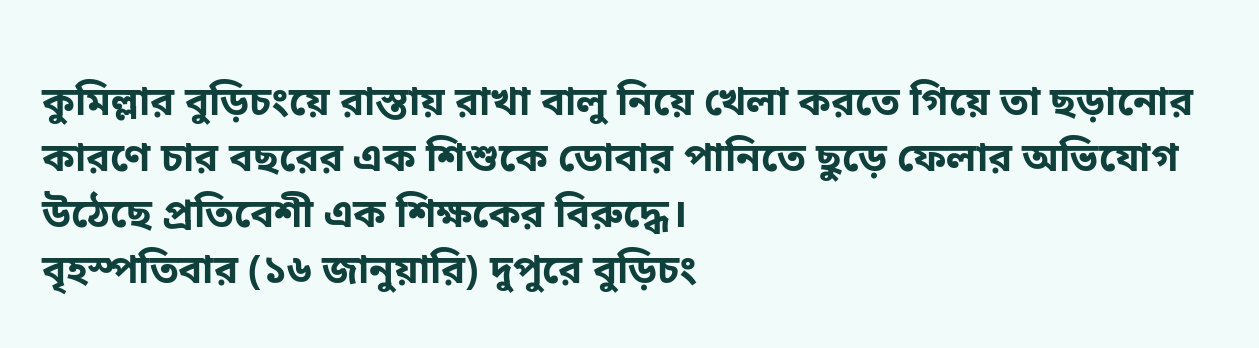কুমিল্লার বুড়িচংয়ে রাস্তায় রাখা বালু নিয়ে খেলা করতে গিয়ে তা ছড়ানোর কারণে চার বছরের এক শিশুকে ডোবার পানিতে ছুড়ে ফেলার অভিযোগ উঠেছে প্রতিবেশী এক শিক্ষকের বিরুদ্ধে।
বৃহস্পতিবার (১৬ জানুয়ারি) দুপুরে বুড়িচং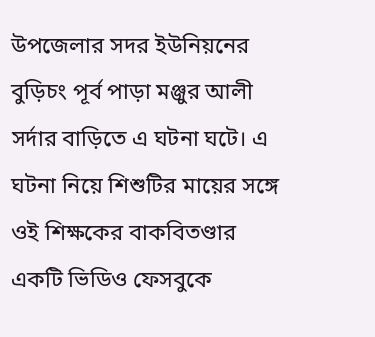উপজেলার সদর ইউনিয়নের বুড়িচং পূর্ব পাড়া মঞ্জুর আলী সর্দার বাড়িতে এ ঘটনা ঘটে। এ ঘটনা নিয়ে শিশুটির মায়ের সঙ্গে ওই শিক্ষকের বাকবিতণ্ডার একটি ভিডিও ফেসবুকে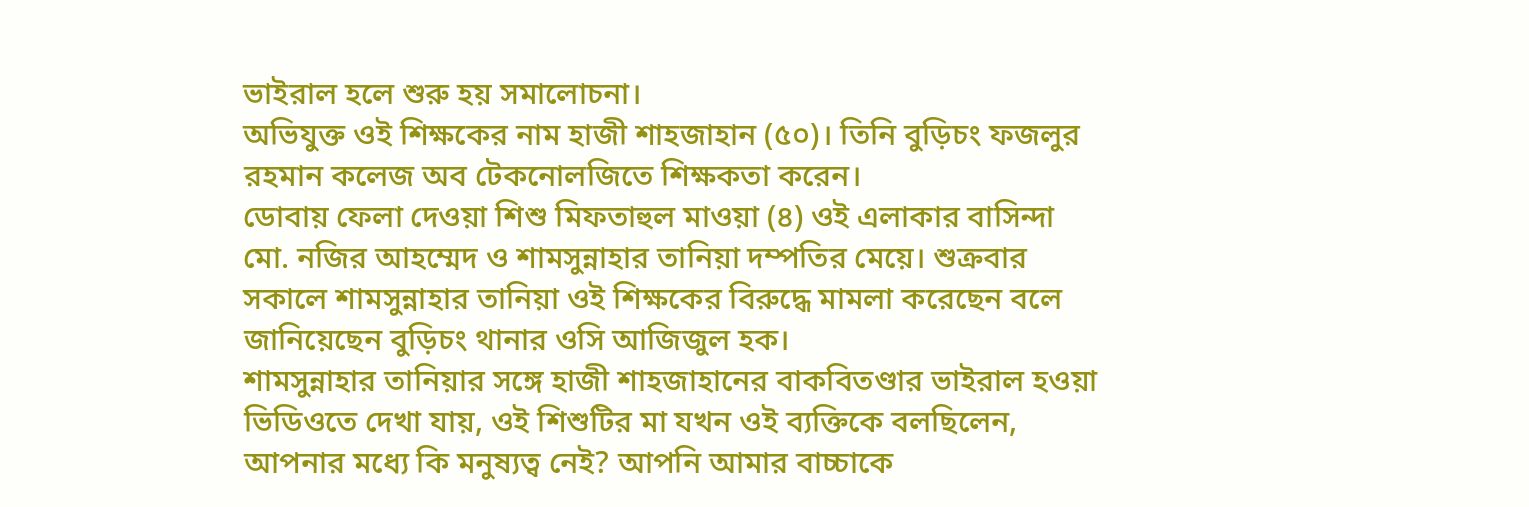ভাইরাল হলে শুরু হয় সমালোচনা।
অভিযুক্ত ওই শিক্ষকের নাম হাজী শাহজাহান (৫০)। তিনি বুড়িচং ফজলুর রহমান কলেজ অব টেকনোলজিতে শিক্ষকতা করেন।
ডোবায় ফেলা দেওয়া শিশু মিফতাহুল মাওয়া (৪) ওই এলাকার বাসিন্দা মো. নজির আহম্মেদ ও শামসুন্নাহার তানিয়া দম্পতির মেয়ে। শুক্রবার সকালে শামসুন্নাহার তানিয়া ওই শিক্ষকের বিরুদ্ধে মামলা করেছেন বলে জানিয়েছেন বুড়িচং থানার ওসি আজিজুল হক।
শামসুন্নাহার তানিয়ার সঙ্গে হাজী শাহজাহানের বাকবিতণ্ডার ভাইরাল হওয়া ভিডিওতে দেখা যায়, ওই শিশুটির মা যখন ওই ব্যক্তিকে বলছিলেন, আপনার মধ্যে কি মনুষ্যত্ব নেই? আপনি আমার বাচ্চাকে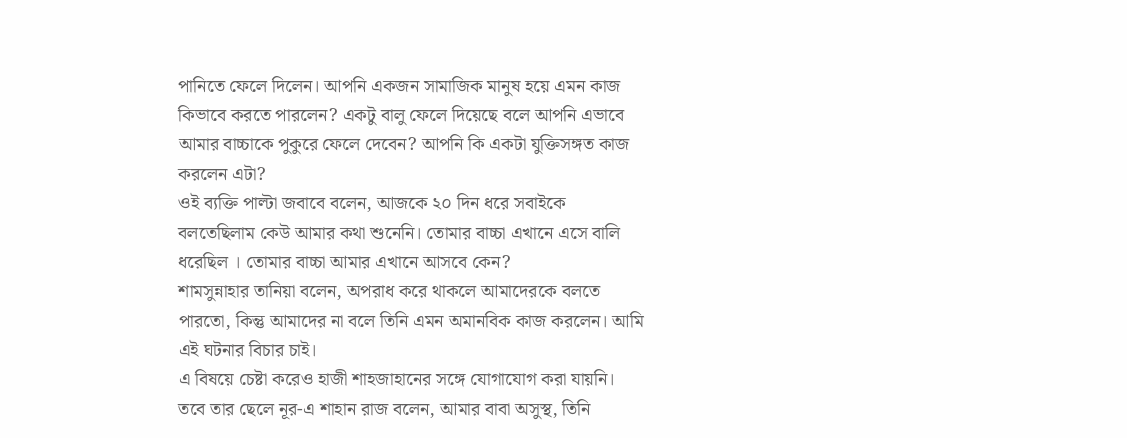পানিতে ফেলে দিলেন। আপনি একজন সামাজিক মানুষ হয়ে এমন কাজ কিভাবে করতে পারলেন? একটু বালু ফেলে দিয়েছে বলে আপনি এভাবে আমার বাচ্চাকে পুকুরে ফেলে দেবেন? আপনি কি একটা যুক্তিসঙ্গত কাজ করলেন এটা?
ওই ব্যক্তি পাল্টা জবাবে বলেন, আজকে ২০ দিন ধরে সবাইকে বলতেছিলাম কেউ আমার কথা শুনেনি। তোমার বাচ্চা এখানে এসে বালি ধরেছিল । তোমার বাচ্চা আমার এখানে আসবে কেন?
শামসুন্নাহার তানিয়া বলেন, অপরাধ করে থাকলে আমাদেরকে বলতে পারতো, কিন্তু আমাদের না বলে তিনি এমন অমানবিক কাজ করলেন। আমি এই ঘটনার বিচার চাই।
এ বিষয়ে চেষ্টা করেও হাজী শাহজাহানের সঙ্গে যোগাযোগ করা যায়নি। তবে তার ছেলে নূর-এ শাহান রাজ বলেন, আমার বাবা অসুস্থ, তিনি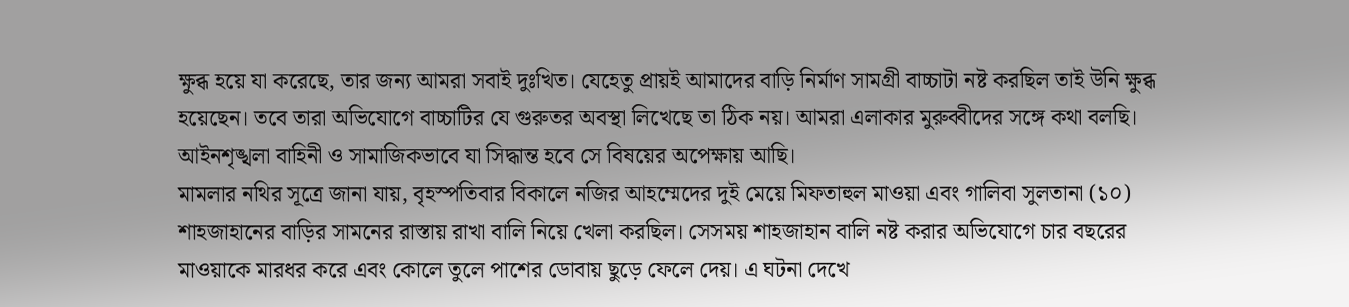ক্ষুব্ধ হয়ে যা করেছে, তার জন্য আমরা সবাই দুঃখিত। যেহেতু প্রায়ই আমাদের বাড়ি নির্মাণ সামগ্রী বাচ্চাটা নষ্ট করছিল তাই উনি ক্ষুব্ধ হয়েছেন। তবে তারা অভিযোগে বাচ্চাটির যে গুরুতর অবস্থা লিখেছে তা ঠিক নয়। আমরা এলাকার মুরুব্বীদের সঙ্গে কথা বলছি। আইনশৃঙ্খলা বাহিনী ও সামাজিকভাবে যা সিদ্ধান্ত হবে সে বিষয়ের অপেক্ষায় আছি।
মামলার নথির সূত্রে জানা যায়, বৃহস্পতিবার বিকালে নজির আহম্মেদের দুই মেয়ে মিফতাহুল মাওয়া এবং গালিবা সুলতানা (১০) শাহজাহানের বাড়ির সামনের রাস্তায় রাখা বালি নিয়ে খেলা করছিল। সেসময় শাহজাহান বালি নষ্ট করার অভিযোগে চার বছরের মাওয়াকে মারধর করে এবং কোলে তুলে পাশের ডোবায় ছুড়ে ফেলে দেয়। এ ঘটনা দেখে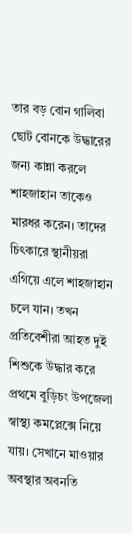তার বড় বোন গালিবা ছোট বোনকে উদ্ধারের জন্য কান্না করলে শাহজাহান তাকেও মারধর করেন। তাদের চিৎকারে স্থানীয়রা এগিয়ে এলে শাহজাহান চলে যান। তখন প্রতিবেশীরা আহত দুই শিশুকে উদ্ধার করে প্রথমে বুড়িচং উপজেলা স্বাস্থ্য কমপ্লেক্সে নিয়ে যায়। সেখানে মাওয়ার অবস্থার অবনতি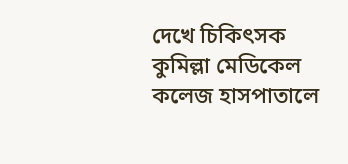দেখে চিকিৎসক কুমিল্লা মেডিকেল কলেজ হাসপাতালে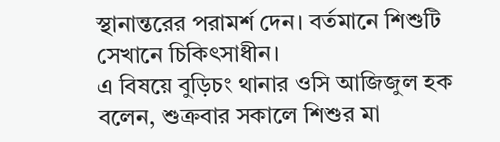স্থানান্তরের পরামর্শ দেন। বর্তমানে শিশুটি সেখানে চিকিৎসাধীন।
এ বিষয়ে বুড়িচং থানার ওসি আজিজুল হক বলেন, শুক্রবার সকালে শিশুর মা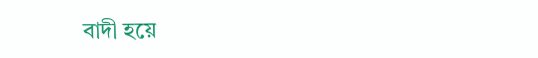বাদী হয়ে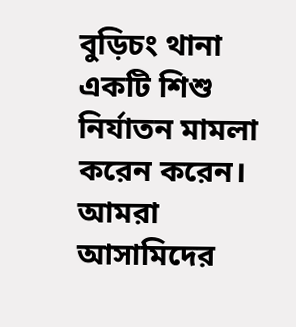বুড়িচং থানা একটি শিশু নির্যাতন মামলা করেন করেন। আমরা আসামিদের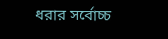ধরার সর্বোচ্চ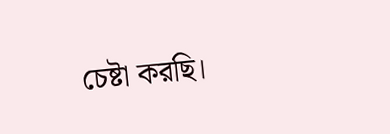চেষ্টা করছি।